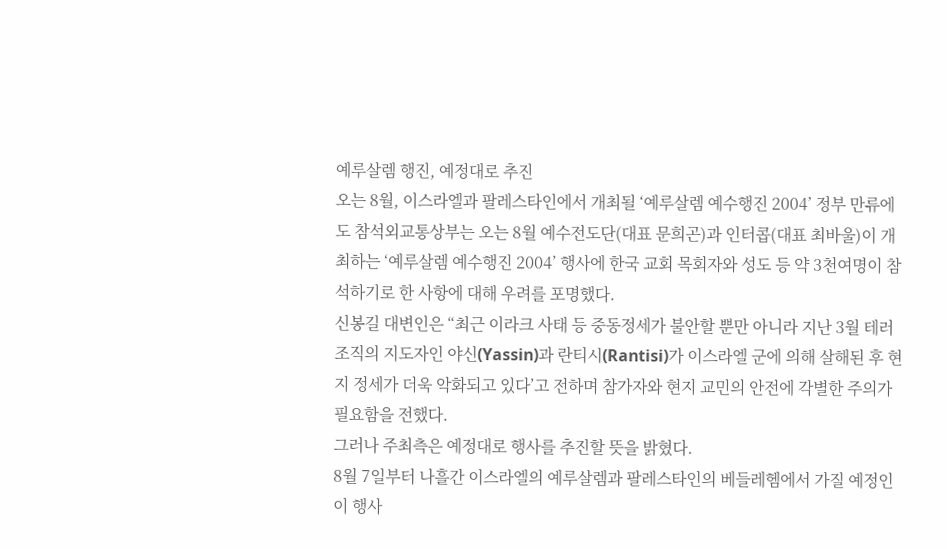예루살렘 행진, 예정대로 추진
오는 8월, 이스라엘과 팔레스타인에서 개최될 ‘예루살렘 예수행진 2004’ 정부 만류에도 참석외교통상부는 오는 8월 예수전도단(대표 문희곤)과 인터콥(대표 최바울)이 개최하는 ‘예루살렘 예수행진 2004’ 행사에 한국 교회 목회자와 성도 등 약 3천여명이 참석하기로 한 사항에 대해 우려를 포명했다.
신봉길 대변인은 “최근 이라크 사태 등 중동정세가 불안할 뿐만 아니라 지난 3월 테러조직의 지도자인 야신(Yassin)과 란티시(Rantisi)가 이스라엘 군에 의해 살해된 후 현지 정세가 더욱 악화되고 있다’고 전하며 참가자와 현지 교민의 안전에 각별한 주의가 필요함을 전했다.
그러나 주최측은 예정대로 행사를 추진할 뜻을 밝혔다.
8월 7일부터 나흘간 이스라엘의 예루살렘과 팔레스타인의 베들레헴에서 가질 예정인 이 행사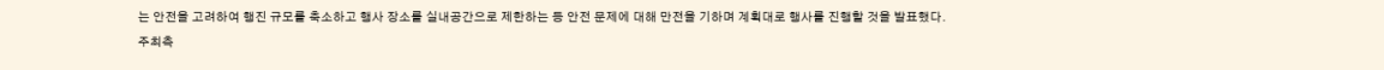는 안전을 고려하여 행진 규모를 축소하고 행사 장소를 실내공간으로 제한하는 등 안전 문제에 대해 만전을 기하며 계획대로 행사를 진행할 것을 발표했다.
주최측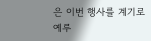은 이번 행사를 계기로 예루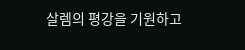살렘의 평강을 기원하고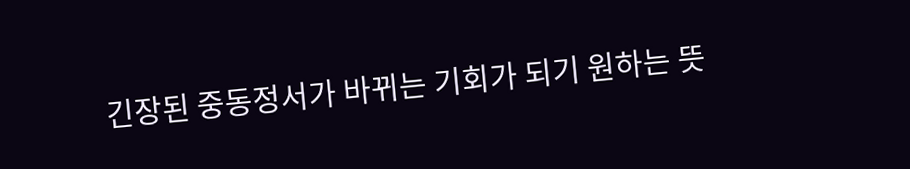긴장된 중동정서가 바뀌는 기회가 되기 원하는 뜻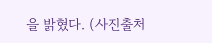을 밝혔다. (사진출처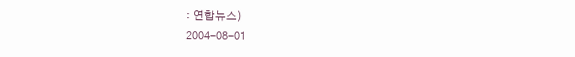: 연합뉴스)
2004-08-01